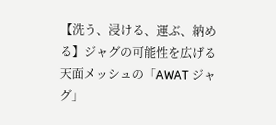【洗う、浸ける、運ぶ、納める】ジャグの可能性を広げる天面メッシュの「AWAT ジャグ」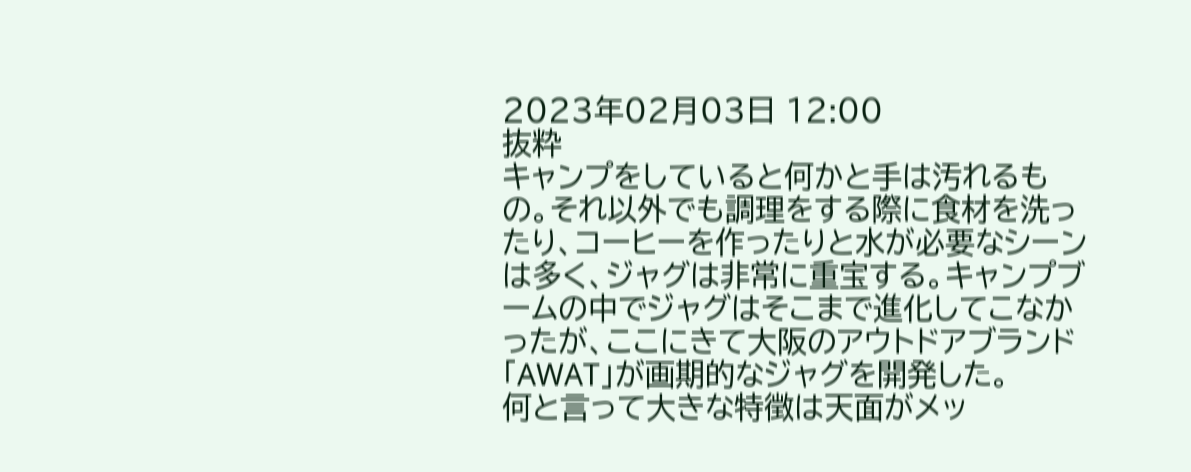2023年02月03日 12:00
抜粋
キャンプをしていると何かと手は汚れるもの。それ以外でも調理をする際に食材を洗ったり、コーヒーを作ったりと水が必要なシーンは多く、ジャグは非常に重宝する。キャンプブームの中でジャグはそこまで進化してこなかったが、ここにきて大阪のアウトドアブランド「AWAT」が画期的なジャグを開発した。
何と言って大きな特徴は天面がメッ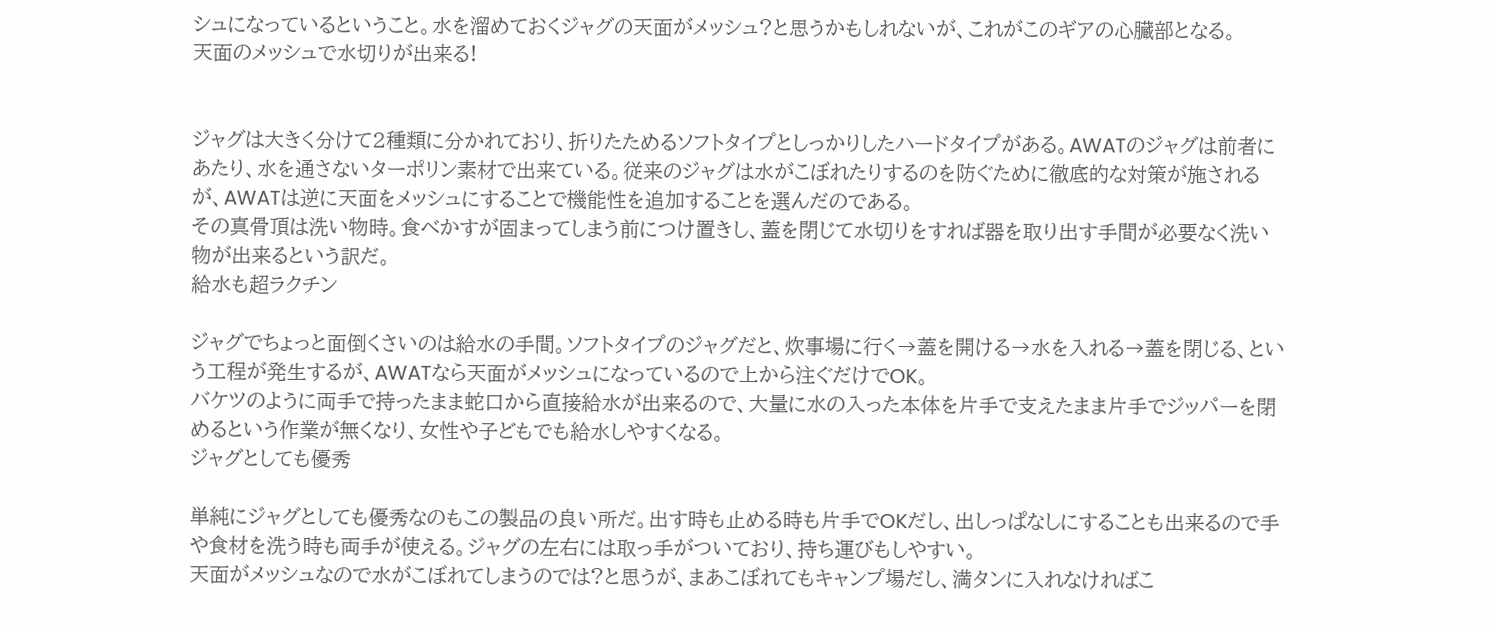シュになっているということ。水を溜めておくジャグの天面がメッシュ?と思うかもしれないが、これがこのギアの心臓部となる。
天面のメッシュで水切りが出来る!


ジャグは大きく分けて2種類に分かれており、折りたためるソフトタイプとしっかりしたハードタイプがある。AWATのジャグは前者にあたり、水を通さないターポリン素材で出来ている。従来のジャグは水がこぼれたりするのを防ぐために徹底的な対策が施されるが、AWATは逆に天面をメッシュにすることで機能性を追加することを選んだのである。
その真骨頂は洗い物時。食べかすが固まってしまう前につけ置きし、蓋を閉じて水切りをすれば器を取り出す手間が必要なく洗い物が出来るという訳だ。
給水も超ラクチン

ジャグでちょっと面倒くさいのは給水の手間。ソフトタイプのジャグだと、炊事場に行く→蓋を開ける→水を入れる→蓋を閉じる、という工程が発生するが、AWATなら天面がメッシュになっているので上から注ぐだけでOK。
バケツのように両手で持ったまま蛇口から直接給水が出来るので、大量に水の入った本体を片手で支えたまま片手でジッパーを閉めるという作業が無くなり、女性や子どもでも給水しやすくなる。
ジャグとしても優秀

単純にジャグとしても優秀なのもこの製品の良い所だ。出す時も止める時も片手でOKだし、出しっぱなしにすることも出来るので手や食材を洗う時も両手が使える。ジャグの左右には取っ手がついており、持ち運びもしやすい。
天面がメッシュなので水がこぼれてしまうのでは?と思うが、まあこぼれてもキャンプ場だし、満タンに入れなければこ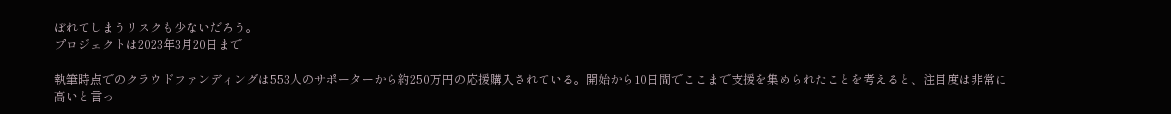ぼれてしまうリスクも少ないだろう。
プロジェクトは2023年3月20日まで

執筆時点でのクラウドファンディングは553人のサポーターから約250万円の応援購入されている。開始から10日間でここまで支援を集められたことを考えると、注目度は非常に高いと言っ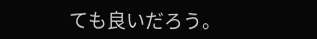ても良いだろう。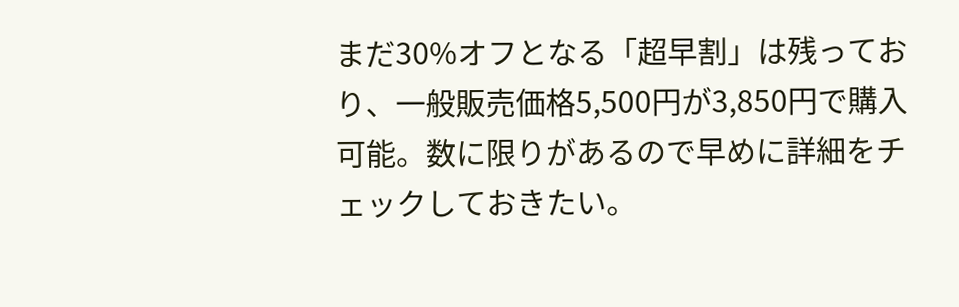まだ30%オフとなる「超早割」は残っており、一般販売価格5,500円が3,850円で購入可能。数に限りがあるので早めに詳細をチェックしておきたい。